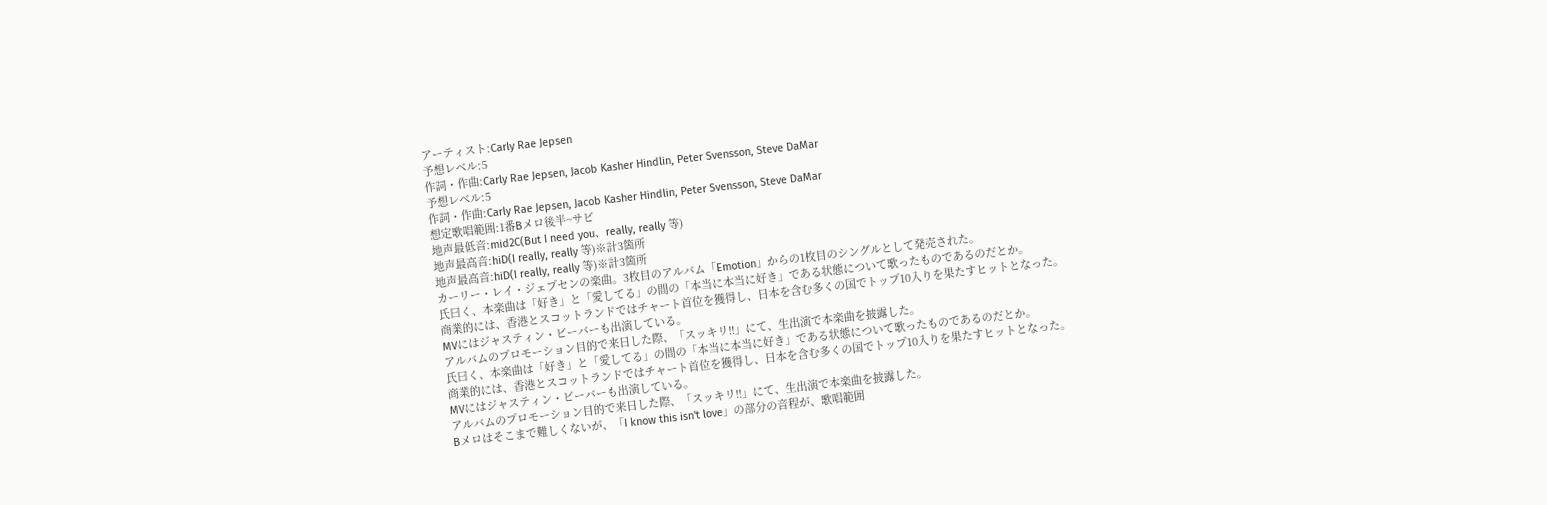アーティスト:Carly Rae Jepsen
予想レベル:5
作詞・作曲:Carly Rae Jepsen, Jacob Kasher Hindlin, Peter Svensson, Steve DaMar
予想レベル:5
作詞・作曲:Carly Rae Jepsen, Jacob Kasher Hindlin, Peter Svensson, Steve DaMar
想定歌唱範囲:1番Bメロ後半~サビ
地声最低音:mid2C(But I need you、really, really 等)
地声最高音:hiD(I really, really 等)※計3箇所
地声最高音:hiD(I really, really 等)※計3箇所
カーリー・レイ・ジェプセンの楽曲。3枚目のアルバム「Emotion」からの1枚目のシングルとして発売された。
氏曰く、本楽曲は「好き」と「愛してる」の間の「本当に本当に好き」である状態について歌ったものであるのだとか。
商業的には、香港とスコットランドではチャート首位を獲得し、日本を含む多くの国でトップ10入りを果たすヒットとなった。
MVにはジャスティン・ビーバーも出演している。
アルバムのプロモーション目的で来日した際、「スッキリ!!」にて、生出演で本楽曲を披露した。
氏曰く、本楽曲は「好き」と「愛してる」の間の「本当に本当に好き」である状態について歌ったものであるのだとか。
商業的には、香港とスコットランドではチャート首位を獲得し、日本を含む多くの国でトップ10入りを果たすヒットとなった。
MVにはジャスティン・ビーバーも出演している。
アルバムのプロモーション目的で来日した際、「スッキリ!!」にて、生出演で本楽曲を披露した。
Bメロはそこまで難しくないが、「I know this isn't love」の部分の音程が、歌唱範囲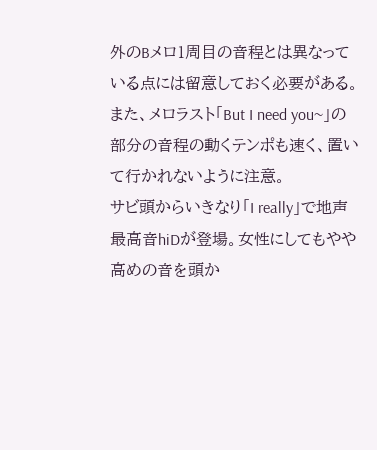外のBメロ1周目の音程とは異なっている点には留意しておく必要がある。また、メロラスト「But I need you~」の部分の音程の動くテンポも速く、置いて行かれないように注意。
サビ頭からいきなり「I really」で地声最高音hiDが登場。女性にしてもやや高めの音を頭か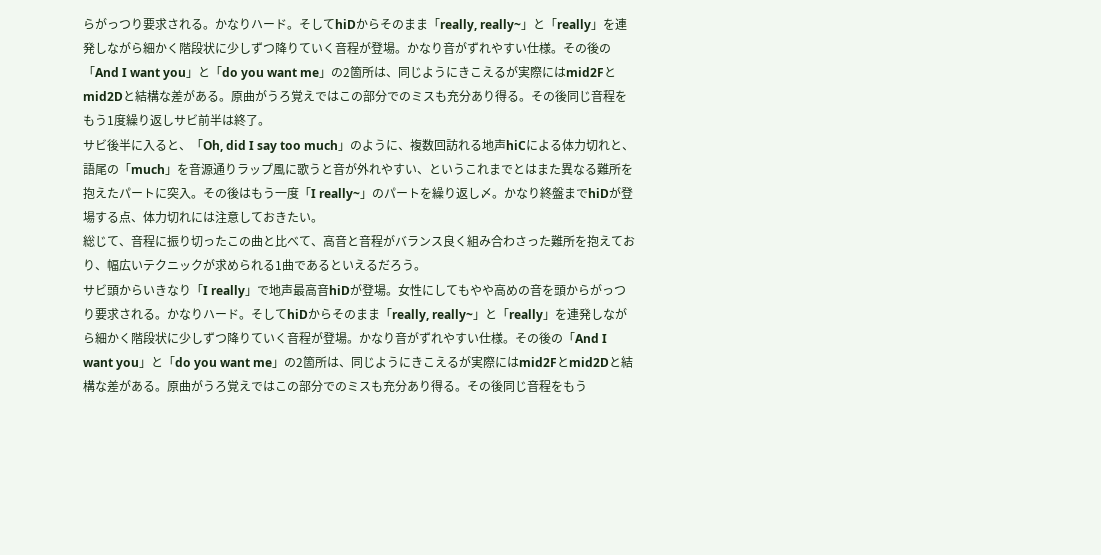らがっつり要求される。かなりハード。そしてhiDからそのまま「really, really~」と「really」を連発しながら細かく階段状に少しずつ降りていく音程が登場。かなり音がずれやすい仕様。その後の「And I want you」と「do you want me」の2箇所は、同じようにきこえるが実際にはmid2Fとmid2Dと結構な差がある。原曲がうろ覚えではこの部分でのミスも充分あり得る。その後同じ音程をもう1度繰り返しサビ前半は終了。
サビ後半に入ると、「Oh, did I say too much」のように、複数回訪れる地声hiCによる体力切れと、語尾の「much」を音源通りラップ風に歌うと音が外れやすい、というこれまでとはまた異なる難所を抱えたパートに突入。その後はもう一度「I really~」のパートを繰り返し〆。かなり終盤までhiDが登場する点、体力切れには注意しておきたい。
総じて、音程に振り切ったこの曲と比べて、高音と音程がバランス良く組み合わさった難所を抱えており、幅広いテクニックが求められる1曲であるといえるだろう。
サビ頭からいきなり「I really」で地声最高音hiDが登場。女性にしてもやや高めの音を頭からがっつり要求される。かなりハード。そしてhiDからそのまま「really, really~」と「really」を連発しながら細かく階段状に少しずつ降りていく音程が登場。かなり音がずれやすい仕様。その後の「And I want you」と「do you want me」の2箇所は、同じようにきこえるが実際にはmid2Fとmid2Dと結構な差がある。原曲がうろ覚えではこの部分でのミスも充分あり得る。その後同じ音程をもう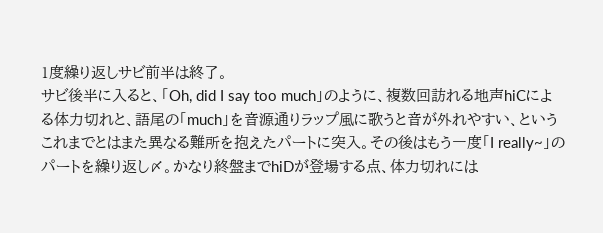1度繰り返しサビ前半は終了。
サビ後半に入ると、「Oh, did I say too much」のように、複数回訪れる地声hiCによる体力切れと、語尾の「much」を音源通りラップ風に歌うと音が外れやすい、というこれまでとはまた異なる難所を抱えたパートに突入。その後はもう一度「I really~」のパートを繰り返し〆。かなり終盤までhiDが登場する点、体力切れには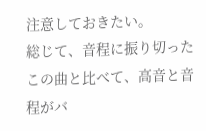注意しておきたい。
総じて、音程に振り切ったこの曲と比べて、高音と音程がバ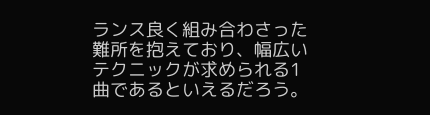ランス良く組み合わさった難所を抱えており、幅広いテクニックが求められる1曲であるといえるだろう。